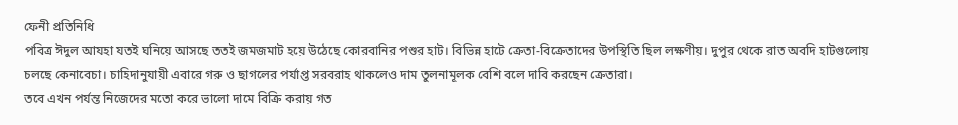ফেনী প্রতিনিধি
পবিত্র ঈদুল আযহা যতই ঘনিয়ে আসছে ততই জমজমাট হয়ে উঠেছে কোরবানির পশুর হাট। বিভিন্ন হাটে ক্রেতা-বিক্রেতাদের উপস্থিতি ছিল লক্ষণীয়। দুপুর থেকে রাত অবদি হাটগুলোয় চলছে কেনাবেচা। চাহিদানুযায়ী এবারে গরু ও ছাগলের পর্যাপ্ত সরবরাহ থাকলেও দাম তুলনামূলক বেশি বলে দাবি করছেন ক্রেতারা।
তবে এখন পর্যন্ত নিজেদের মতো করে ভালো দামে বিক্রি করায় গত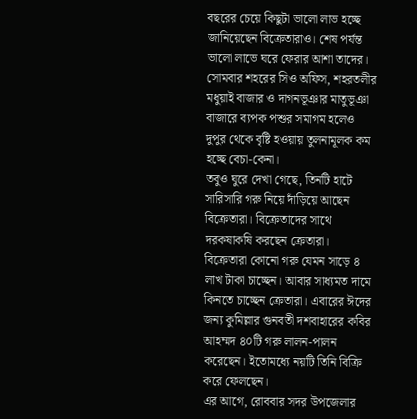বছরের চেয়ে কিছুটা ভালো লাভ হচ্ছে জানিয়েছেন বিক্রেতারাও। শেষ পর্যন্ত ভালো লাভে ঘরে ফেরার আশা তাদের।
সোমবার শহরের সিও অফিস, শহরতলীর মধুয়াই বাজার ও দাগনভূঞার মাতুভূঞা বাজারে ব্যপক পশুর সমাগম হলেও দুপুর থেকে বৃষ্টি হওয়ায় তুলনামূলক কম হচ্ছে বেচা-কেনা।
তবুও ঘুরে দেখা গেছে, তিনটি হাটে সারিসারি গরু নিয়ে দাঁড়িয়ে আছেন বিক্রেতারা। বিক্রেতাদের সাথে দরকষাকষি করছেন ক্রেতারা। বিক্রেতারা কোনো গরু যেমন সাড়ে ৪ লাখ টাকা চাচ্ছেন। আবার সাধ্যমত দামে কিনতে চাচ্ছেন ক্রেতারা। এবারের ঈদের জন্য কুমিল্লার গুনবতী দশবাহারের কবির আহম্মদ ৪০টি গরু লালন-পালন করেছেন। ইতোমধ্যে নয়টি তিনি বিক্রি করে ফেলছেন।
এর আগে, রোববার সদর উপজেলার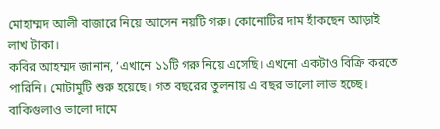মোহাম্মদ আলী বাজারে নিয়ে আসেন নয়টি গরু। কোনোটির দাম হাঁকছেন আড়াই লাখ টাকা।
কবির আহম্মদ জানান, ‘এখানে ১১টি গরু নিয়ে এসেছি। এখনো একটাও বিক্রি করতে পারিনি। মোটামুটি শুরু হয়েছে। গত বছরের তুলনায় এ বছর ভালো লাভ হচ্ছে। বাকিগুলাও ভালো দামে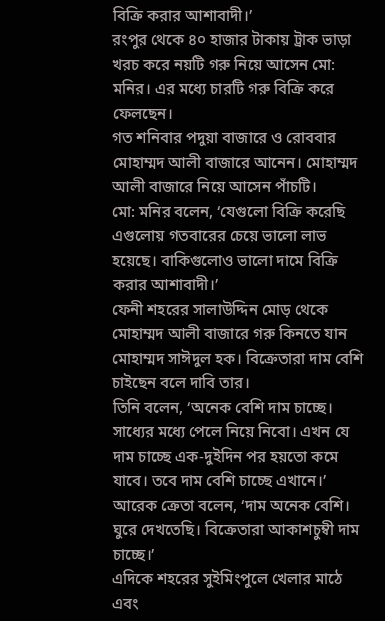বিক্রি করার আশাবাদী।’
রংপুর থেকে ৪০ হাজার টাকায় ট্রাক ভাড়া খরচ করে নয়টি গরু নিয়ে আসেন মো: মনির। এর মধ্যে চারটি গরু বিক্রি করে ফেলছেন।
গত শনিবার পদুয়া বাজারে ও রোববার মোহাম্মদ আলী বাজারে আনেন। মোহাম্মদ আলী বাজারে নিয়ে আসেন পাঁচটি।
মো: মনির বলেন, ‘যেগুলো বিক্রি করেছি এগুলোয় গতবারের চেয়ে ভালো লাভ হয়েছে। বাকিগুলোও ভালো দামে বিক্রি করার আশাবাদী।’
ফেনী শহরের সালাউদ্দিন মোড় থেকে মোহাম্মদ আলী বাজারে গরু কিনতে যান মোহাম্মদ সাঈদুল হক। বিক্রেতারা দাম বেশি চাইছেন বলে দাবি তার।
তিনি বলেন, ‘অনেক বেশি দাম চাচ্ছে। সাধ্যের মধ্যে পেলে নিয়ে নিবো। এখন যে দাম চাচ্ছে এক-দুইদিন পর হয়তো কমে যাবে। তবে দাম বেশি চাচ্ছে এখানে।’
আরেক ক্রেতা বলেন, ‘দাম অনেক বেশি। ঘুরে দেখতেছি। বিক্রেতারা আকাশচুম্বী দাম চাচ্ছে।’
এদিকে শহরের সুইমিংপুলে খেলার মাঠে এবং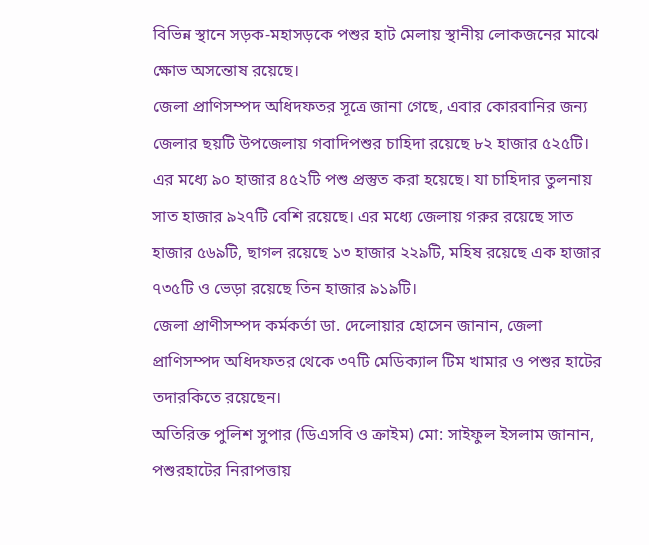বিভিন্ন স্থানে সড়ক-মহাসড়কে পশুর হাট মেলায় স্থানীয় লোকজনের মাঝে ক্ষোভ অসন্তোষ রয়েছে।
জেলা প্রাণিসম্পদ অধিদফতর সূত্রে জানা গেছে, এবার কোরবানির জন্য জেলার ছয়টি উপজেলায় গবাদিপশুর চাহিদা রয়েছে ৮২ হাজার ৫২৫টি। এর মধ্যে ৯০ হাজার ৪৫২টি পশু প্রস্তুত করা হয়েছে। যা চাহিদার তুলনায় সাত হাজার ৯২৭টি বেশি রয়েছে। এর মধ্যে জেলায় গরুর রয়েছে সাত হাজার ৫৬৯টি, ছাগল রয়েছে ১৩ হাজার ২২৯টি, মহিষ রয়েছে এক হাজার ৭৩৫টি ও ভেড়া রয়েছে তিন হাজার ৯১৯টি।
জেলা প্রাণীসম্পদ কর্মকর্তা ডা. দেলোয়ার হোসেন জানান, জেলা প্রাণিসম্পদ অধিদফতর থেকে ৩৭টি মেডিক্যাল টিম খামার ও পশুর হাটের তদারকিতে রয়েছেন।
অতিরিক্ত পুলিশ সুপার (ডিএসবি ও ক্রাইম) মো: সাইফুল ইসলাম জানান, পশুরহাটের নিরাপত্তায়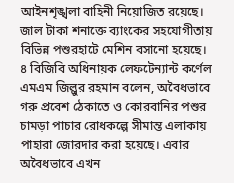আইনশৃঙ্খলা বাহিনী নিয়োজিত রয়েছে। জাল টাকা শনাক্তে ব্যাংকের সহযোগীতায় বিভিন্ন পশুরহাটে মেশিন বসানো হয়েছে।
৪ বিজিবি অধিনায়ক লেফটেন্যান্ট কর্ণেল এমএম জিল্লুর রহমান বলেন, অবৈধভাবে গরু প্রবেশ ঠেকাতে ও কোরবানির পশুর চামড়া পাচার রোধকল্পে সীমান্ত এলাকায় পাহারা জোরদার করা হয়েছে। এবার অবৈধভাবে এখন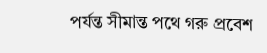পর্যন্ত সীমান্ত পথে গরু প্রবেশ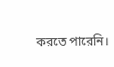করতে পারেনি।